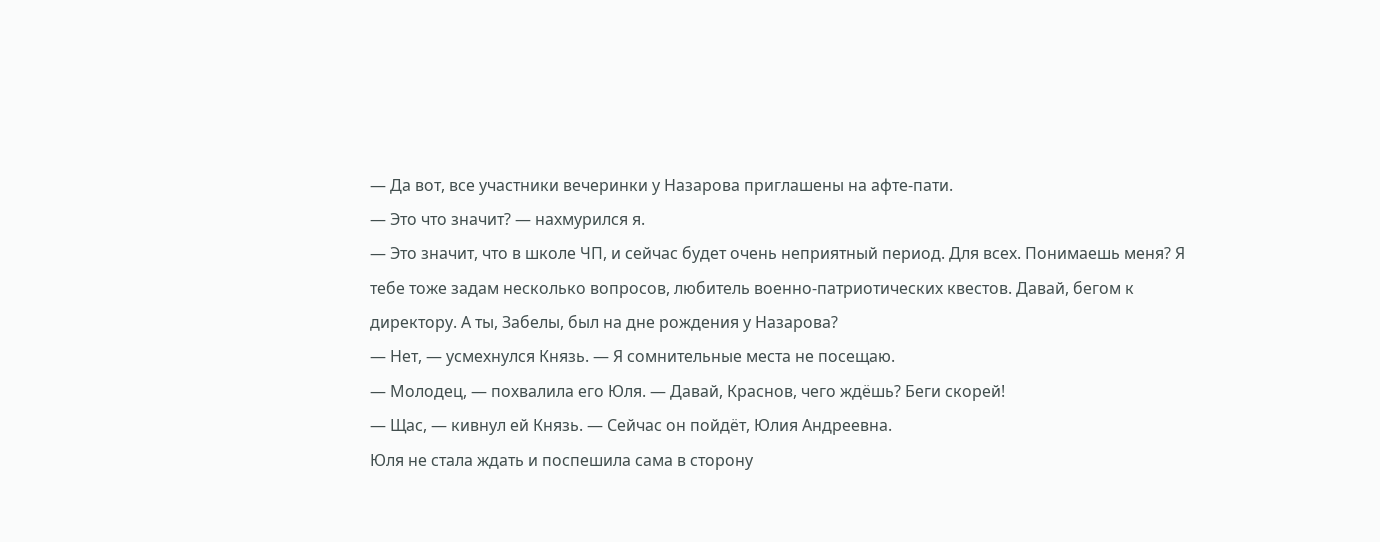— Да вот, все участники вечеринки у Назарова приглашены на афте-пати.
— Это что значит? — нахмурился я.
— Это значит, что в школе ЧП, и сейчас будет очень неприятный период. Для всех. Понимаешь меня? Я тебе тоже задам несколько вопросов, любитель военно-патриотических квестов. Давай, бегом к директору. А ты, Забелы, был на дне рождения у Назарова?
— Нет, — усмехнулся Князь. — Я сомнительные места не посещаю.
— Молодец, — похвалила его Юля. — Давай, Краснов, чего ждёшь? Беги скорей!
— Щас, — кивнул ей Князь. — Сейчас он пойдёт, Юлия Андреевна.
Юля не стала ждать и поспешила сама в сторону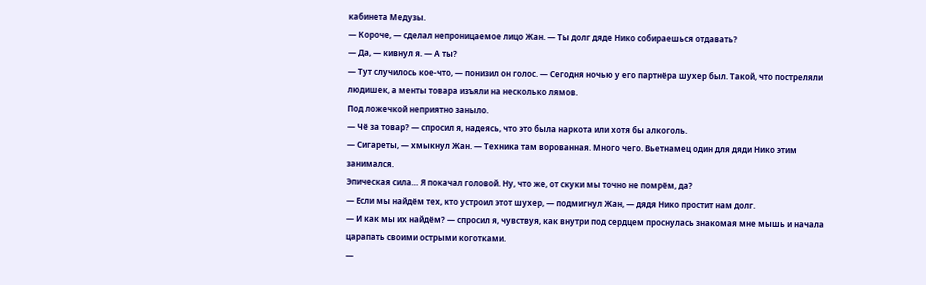кабинета Медузы.
— Короче, — сделал непроницаемое лицо Жан. — Ты долг дяде Нико собираешься отдавать?
— Да, — кивнул я. — А ты?
— Тут случилось кое-что, — понизил он голос. — Сегодня ночью у его партнёра шухер был. Такой, что постреляли людишек, а менты товара изъяли на несколько лямов.
Под ложечкой неприятно заныло.
— Чё за товар? — спросил я, надеясь, что это была наркота или хотя бы алкоголь.
— Сигареты, — хмыкнул Жан. — Техника там ворованная. Много чего. Вьетнамец один для дяди Нико этим занимался.
Эпическая сила… Я покачал головой. Ну, что же, от скуки мы точно не помрём, да?
— Если мы найдём тех, кто устроил этот шухер, — подмигнул Жан, — дядя Нико простит нам долг.
— И как мы их найдём? — спросил я, чувствуя, как внутри под сердцем проснулась знакомая мне мышь и начала царапать своими острыми коготками.
—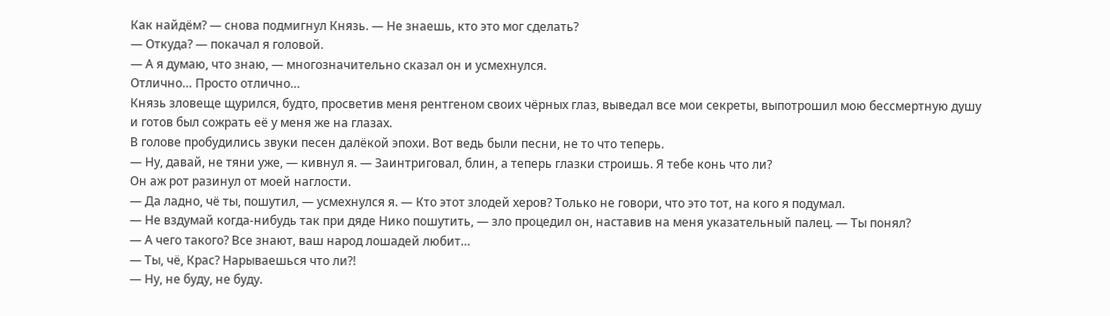Как найдём? — снова подмигнул Князь. — Не знаешь, кто это мог сделать?
— Откуда? — покачал я головой.
— А я думаю, что знаю, — многозначительно сказал он и усмехнулся.
Отлично… Просто отлично…
Князь зловеще щурился, будто, просветив меня рентгеном своих чёрных глаз, выведал все мои секреты, выпотрошил мою бессмертную душу и готов был сожрать её у меня же на глазах.
В голове пробудились звуки песен далёкой эпохи. Вот ведь были песни, не то что теперь.
— Ну, давай, не тяни уже, — кивнул я. — Заинтриговал, блин, а теперь глазки строишь. Я тебе конь что ли?
Он аж рот разинул от моей наглости.
— Да ладно, чё ты, пошутил, — усмехнулся я. — Кто этот злодей херов? Только не говори, что это тот, на кого я подумал.
— Не вздумай когда-нибудь так при дяде Нико пошутить, — зло процедил он, наставив на меня указательный палец. — Ты понял?
— А чего такого? Все знают, ваш народ лошадей любит…
— Ты, чё, Крас? Нарываешься что ли⁈
— Ну, не буду, не буду.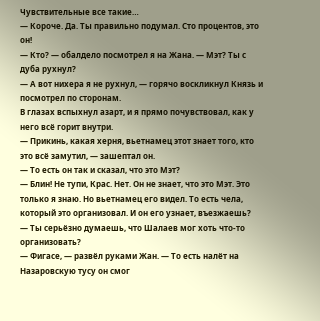Чувствительные все такие…
— Короче. Да. Ты правильно подумал. Сто процентов, это он!
— Кто? — обалдело посмотрел я на Жана. — Мэт? Ты с дуба рухнул?
— А вот нихера я не рухнул, — горячо воскликнул Князь и посмотрел по сторонам.
В глазах вспыхнул азарт, и я прямо почувствовал, как у него всё горит внутри.
— Прикинь, какая херня, вьетнамец этот знает того, кто это всё замутил, — зашептал он.
— То есть он так и сказал, что это Мэт?
— Блин! Не тупи, Крас. Нет. Он не знает, что это Мэт. Это только я знаю. Но вьетнамец его видел. То есть чела, который это организовал. И он его узнает, въезжаешь?
— Ты серьёзно думаешь, что Шалаев мог хоть что-то организовать?
— Фигасе, — развёл руками Жан. — То есть налёт на Назаровскую тусу он смог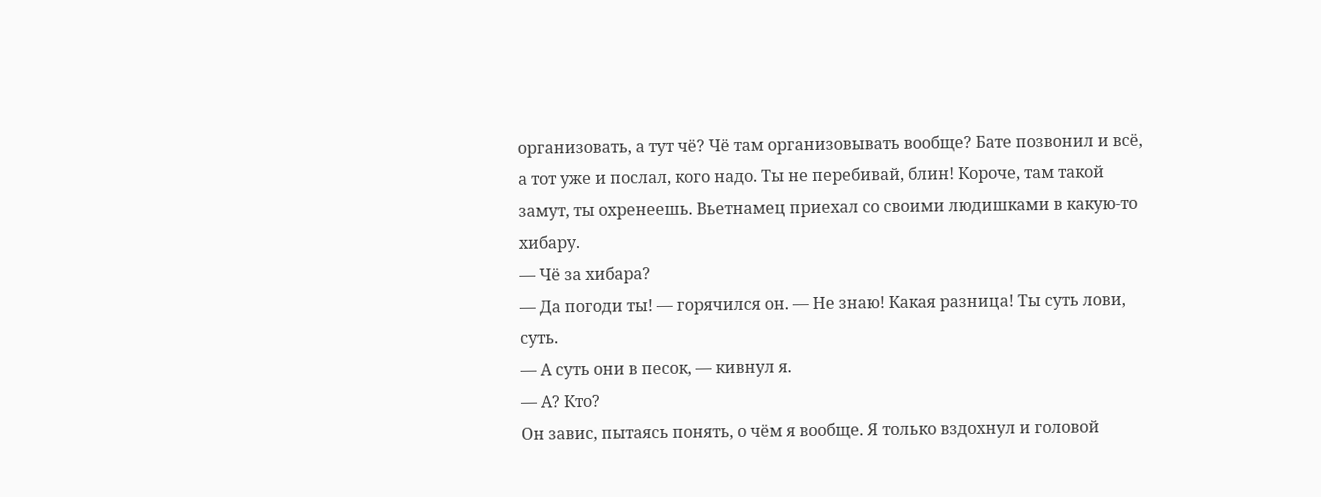организовать, а тут чё? Чё там организовывать вообще? Бате позвонил и всё, а тот уже и послал, кого надо. Ты не перебивай, блин! Короче, там такой замут, ты охренеешь. Вьетнамец приехал со своими людишками в какую-то хибару.
— Чё за хибара?
— Да погоди ты! — горячился он. — Не знаю! Какая разница! Ты суть лови, суть.
— А суть они в песок, — кивнул я.
— А? Кто?
Он завис, пытаясь понять, о чём я вообще. Я только вздохнул и головой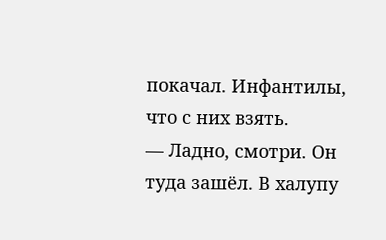покачал. Инфантилы, что с них взять.
— Ладно, смотри. Он туда зашёл. В халупу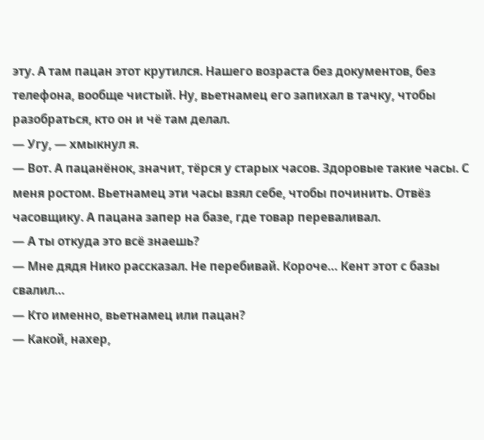эту. А там пацан этот крутился. Нашего возраста без документов, без телефона, вообще чистый. Ну, вьетнамец его запихал в тачку, чтобы разобраться, кто он и чё там делал.
— Угу, — хмыкнул я.
— Вот. А пацанёнок, значит, тёрся у старых часов. Здоровые такие часы. С меня ростом. Вьетнамец эти часы взял себе, чтобы починить. Отвёз часовщику. А пацана запер на базе, где товар переваливал.
— А ты откуда это всё знаешь?
— Мне дядя Нико рассказал. Не перебивай. Короче… Кент этот с базы свалил…
— Кто именно, вьетнамец или пацан?
— Какой, нахер,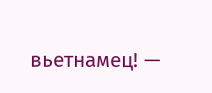вьетнамец! —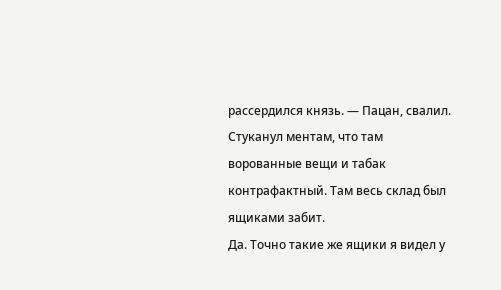рассердился князь. — Пацан, свалил. Стуканул ментам, что там ворованные вещи и табак контрафактный. Там весь склад был ящиками забит.
Да. Точно такие же ящики я видел у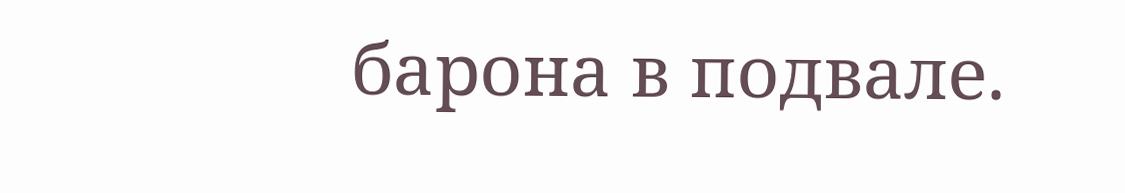барона в подвале.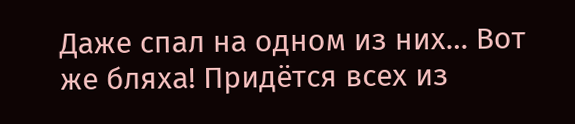Даже спал на одном из них… Вот же бляха! Придётся всех из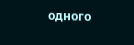одного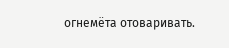огнемёта отоваривать.